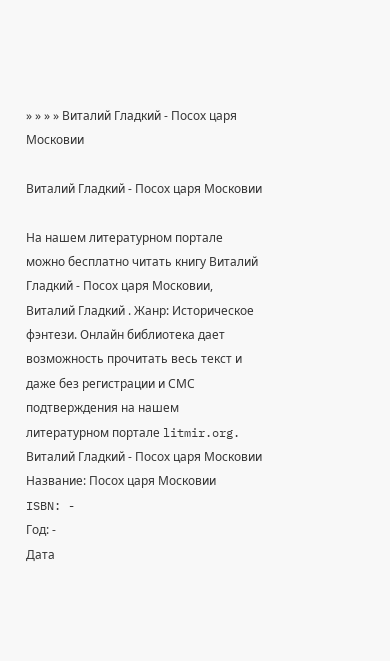» » » » Виталий Гладкий - Посох царя Московии

Виталий Гладкий - Посох царя Московии

На нашем литературном портале можно бесплатно читать книгу Виталий Гладкий - Посох царя Московии, Виталий Гладкий . Жанр: Историческое фэнтези. Онлайн библиотека дает возможность прочитать весь текст и даже без регистрации и СМС подтверждения на нашем литературном портале litmir.org.
Виталий Гладкий - Посох царя Московии
Название: Посох царя Московии
ISBN: -
Год: -
Дата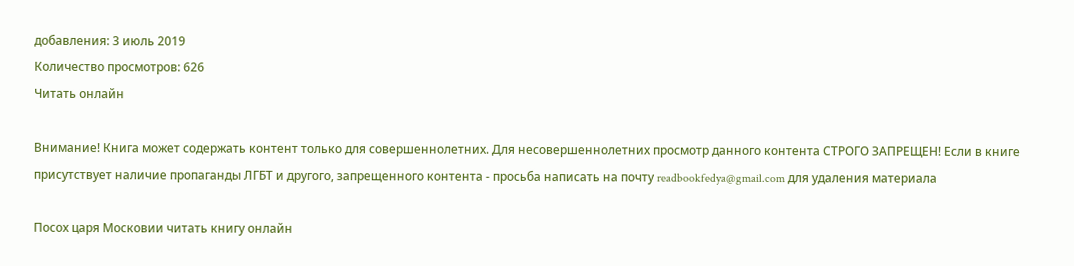добавления: 3 июль 2019
Количество просмотров: 626
Читать онлайн

Внимание! Книга может содержать контент только для совершеннолетних. Для несовершеннолетних просмотр данного контента СТРОГО ЗАПРЕЩЕН! Если в книге присутствует наличие пропаганды ЛГБТ и другого, запрещенного контента - просьба написать на почту readbookfedya@gmail.com для удаления материала

Посох царя Московии читать книгу онлайн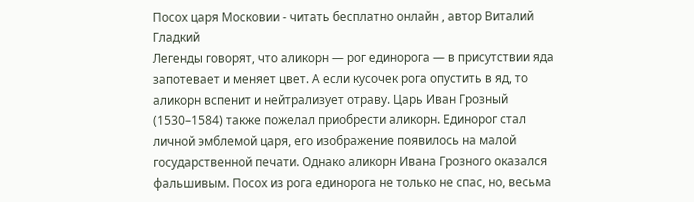Посох царя Московии - читать бесплатно онлайн , автор Виталий Гладкий
Легенды говорят, что аликорн — рог единорога — в присутствии яда запотевает и меняет цвет. А если кусочек рога опустить в яд, то аликорн вспенит и нейтрализует отраву. Царь Иван Грозный (1530–1584) также пожелал приобрести аликорн. Единорог стал личной эмблемой царя, его изображение появилось на малой государственной печати. Однако аликорн Ивана Грозного оказался фальшивым. Посох из рога единорога не только не спас, но, весьма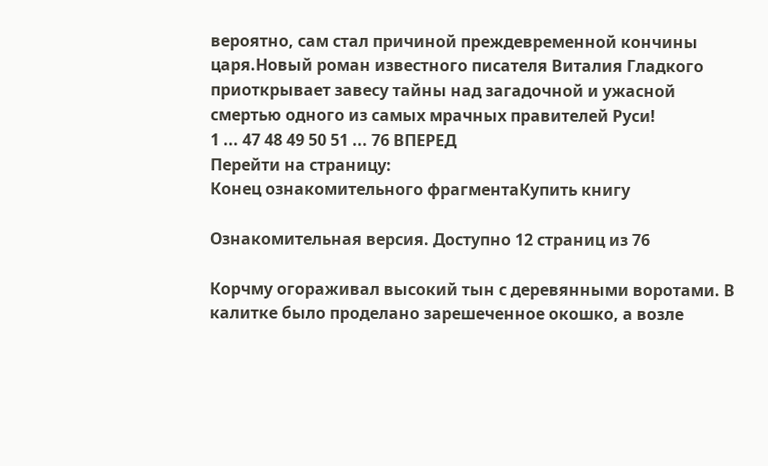вероятно, сам стал причиной преждевременной кончины царя.Новый роман известного писателя Виталия Гладкого приоткрывает завесу тайны над загадочной и ужасной смертью одного из самых мрачных правителей Руси!
1 ... 47 48 49 50 51 ... 76 ВПЕРЕД
Перейти на страницу:
Конец ознакомительного фрагментаКупить книгу

Ознакомительная версия. Доступно 12 страниц из 76

Корчму огораживал высокий тын с деревянными воротами. В калитке было проделано зарешеченное окошко, а возле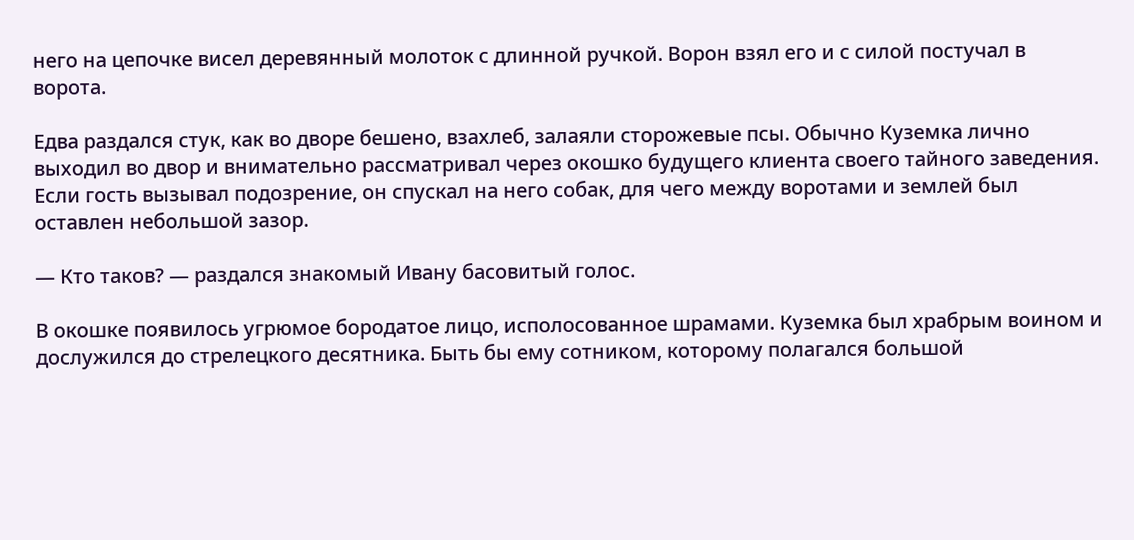него на цепочке висел деревянный молоток с длинной ручкой. Ворон взял его и с силой постучал в ворота.

Едва раздался стук, как во дворе бешено, взахлеб, залаяли сторожевые псы. Обычно Куземка лично выходил во двор и внимательно рассматривал через окошко будущего клиента своего тайного заведения. Если гость вызывал подозрение, он спускал на него собак, для чего между воротами и землей был оставлен небольшой зазор.

— Кто таков? — раздался знакомый Ивану басовитый голос.

В окошке появилось угрюмое бородатое лицо, исполосованное шрамами. Куземка был храбрым воином и дослужился до стрелецкого десятника. Быть бы ему сотником, которому полагался большой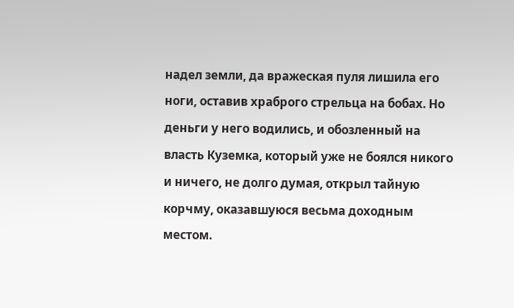надел земли, да вражеская пуля лишила его ноги, оставив храброго стрельца на бобах. Но деньги у него водились, и обозленный на власть Куземка, который уже не боялся никого и ничего, не долго думая, открыл тайную корчму, оказавшуюся весьма доходным местом.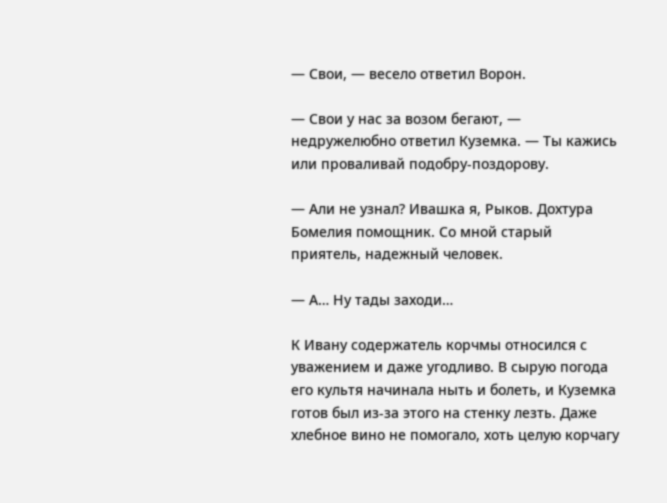— Свои, — весело ответил Ворон.

— Свои у нас за возом бегают, — недружелюбно ответил Куземка. — Ты кажись или проваливай подобру-поздорову.

— Али не узнал? Ивашка я, Рыков. Дохтура Бомелия помощник. Со мной старый приятель, надежный человек.

— А… Ну тады заходи…

К Ивану содержатель корчмы относился с уважением и даже угодливо. В сырую погода его культя начинала ныть и болеть, и Куземка готов был из-за этого на стенку лезть. Даже хлебное вино не помогало, хоть целую корчагу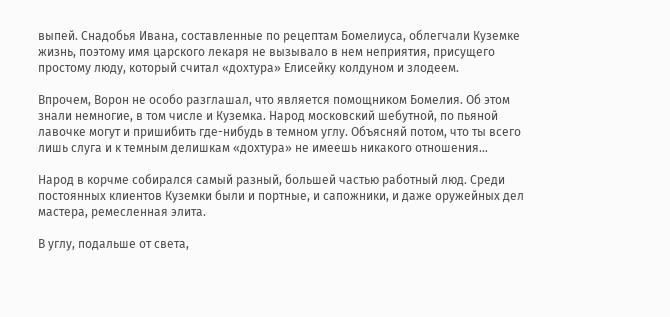выпей. Снадобья Ивана, составленные по рецептам Бомелиуса, облегчали Куземке жизнь, поэтому имя царского лекаря не вызывало в нем неприятия, присущего простому люду, который считал «дохтура» Елисейку колдуном и злодеем.

Впрочем, Ворон не особо разглашал, что является помощником Бомелия. Об этом знали немногие, в том числе и Куземка. Народ московский шебутной, по пьяной лавочке могут и пришибить где-нибудь в темном углу. Объясняй потом, что ты всего лишь слуга и к темным делишкам «дохтура» не имеешь никакого отношения…

Народ в корчме собирался самый разный, большей частью работный люд. Среди постоянных клиентов Куземки были и портные, и сапожники, и даже оружейных дел мастера, ремесленная элита.

В углу, подальше от света,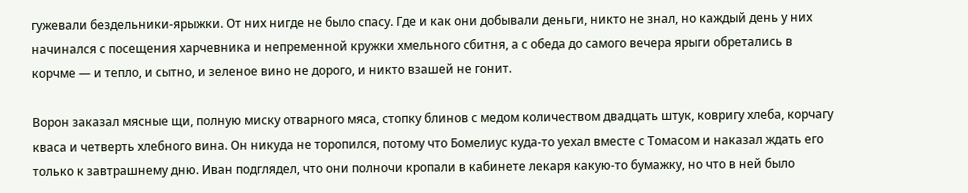гужевали бездельники-ярыжки. От них нигде не было спасу. Где и как они добывали деньги, никто не знал, но каждый день у них начинался с посещения харчевника и непременной кружки хмельного сбитня, а с обеда до самого вечера ярыги обретались в корчме — и тепло, и сытно, и зеленое вино не дорого, и никто взашей не гонит.

Ворон заказал мясные щи, полную миску отварного мяса, стопку блинов с медом количеством двадцать штук, ковригу хлеба, корчагу кваса и четверть хлебного вина. Он никуда не торопился, потому что Бомелиус куда-то уехал вместе с Томасом и наказал ждать его только к завтрашнему дню. Иван подглядел, что они полночи кропали в кабинете лекаря какую-то бумажку, но что в ней было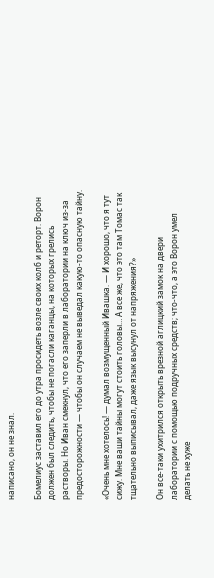написано, он не знал.

Бомелиус заставил его до утра просидеть возле своих колб и реторт. Ворон должен был следить, чтобы не погасли каганцы, на которых грелись растворы. Но Иван смекнул, что его заперли в лаборатории на ключ из-за предосторожности — чтобы он случаем не выведал какую-то опасную тайну.

«Очень мне хотелось! — думал возмущенный Ивашка. — И хорошо, что я тут сижу. Мне ваши тайны могут стоить головы… А все же, что это там Томас так тщательно выписывал, даже язык высунул от напряжения?»

Он все-таки ухитрился открыть врезной аглицкий замок на двери лаборатории с помощью подручных средств; что-что, а это Ворон умел делать не хуже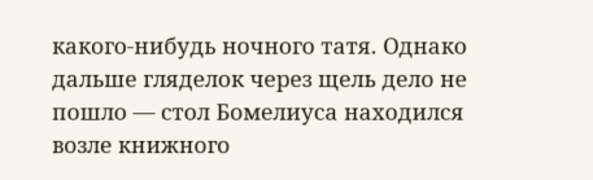какого-нибудь ночного татя. Однако дальше гляделок через щель дело не пошло — стол Бомелиуса находился возле книжного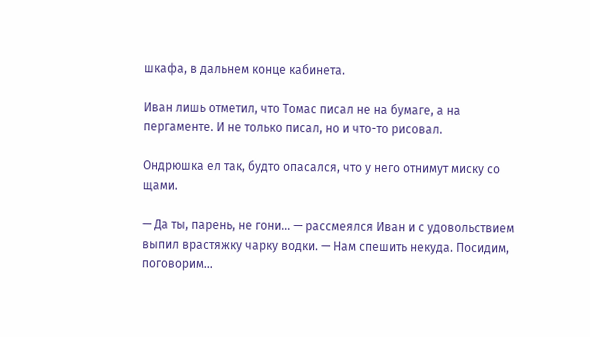шкафа, в дальнем конце кабинета.

Иван лишь отметил, что Томас писал не на бумаге, а на пергаменте. И не только писал, но и что-то рисовал.

Ондрюшка ел так, будто опасался, что у него отнимут миску со щами.

— Да ты, парень, не гони… — рассмеялся Иван и с удовольствием выпил врастяжку чарку водки. — Нам спешить некуда. Посидим, поговорим…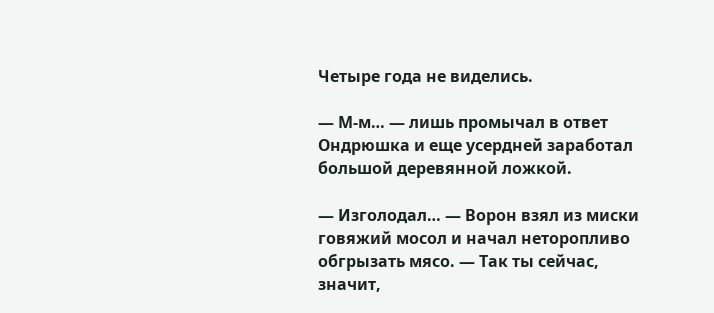Четыре года не виделись.

— М-м… — лишь промычал в ответ Ондрюшка и еще усердней заработал большой деревянной ложкой.

— Изголодал… — Ворон взял из миски говяжий мосол и начал неторопливо обгрызать мясо. — Так ты сейчас, значит,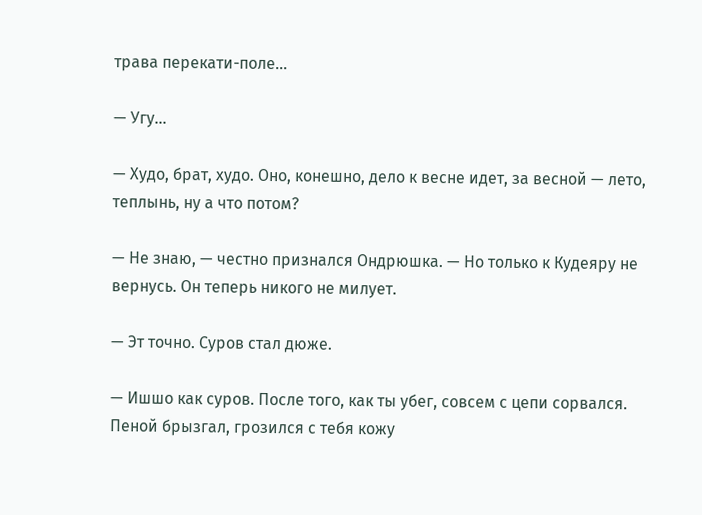трава перекати-поле…

— Угу…

— Худо, брат, худо. Оно, конешно, дело к весне идет, за весной — лето, теплынь, ну а что потом?

— Не знаю, — честно признался Ондрюшка. — Но только к Кудеяру не вернусь. Он теперь никого не милует.

— Эт точно. Суров стал дюже.

— Ишшо как суров. После того, как ты убег, совсем с цепи сорвался. Пеной брызгал, грозился с тебя кожу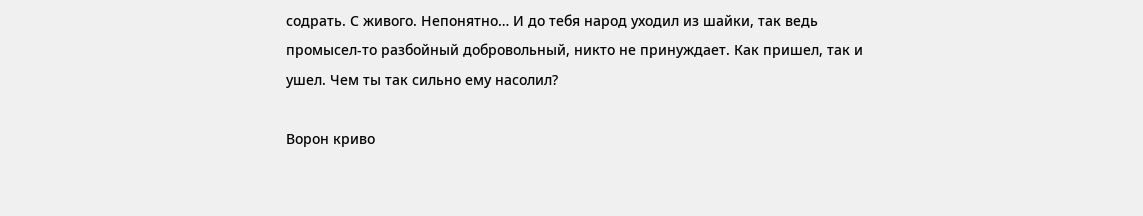содрать. С живого. Непонятно… И до тебя народ уходил из шайки, так ведь промысел-то разбойный добровольный, никто не принуждает. Как пришел, так и ушел. Чем ты так сильно ему насолил?

Ворон криво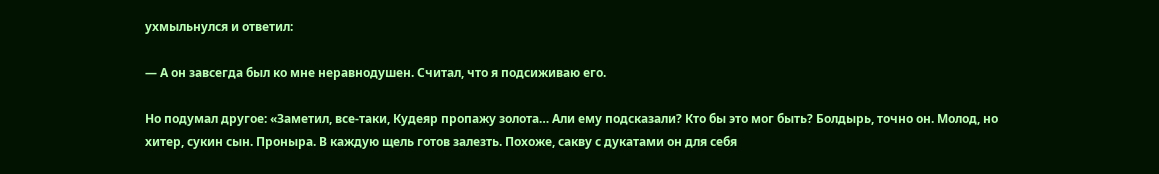ухмыльнулся и ответил:

— А он завсегда был ко мне неравнодушен. Считал, что я подсиживаю его.

Но подумал другое: «Заметил, все-таки, Кудеяр пропажу золота… Али ему подсказали? Кто бы это мог быть? Болдырь, точно он. Молод, но хитер, сукин сын. Проныра. В каждую щель готов залезть. Похоже, сакву с дукатами он для себя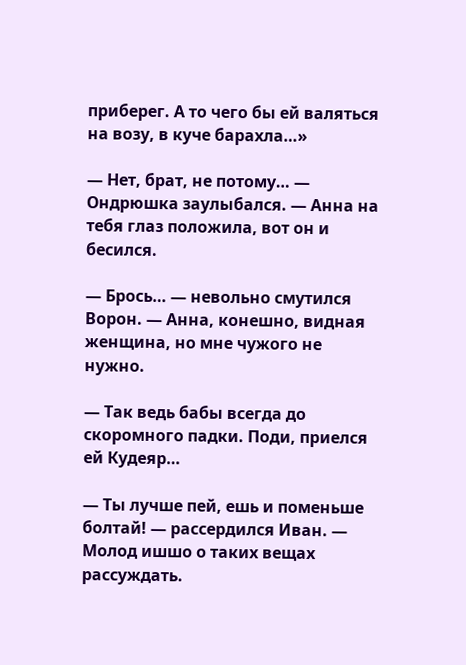приберег. А то чего бы ей валяться на возу, в куче барахла…»

— Нет, брат, не потому… — Ондрюшка заулыбался. — Анна на тебя глаз положила, вот он и бесился.

— Брось… — невольно смутился Ворон. — Анна, конешно, видная женщина, но мне чужого не нужно.

— Так ведь бабы всегда до скоромного падки. Поди, приелся ей Кудеяр…

— Ты лучше пей, ешь и поменьше болтай! — рассердился Иван. — Молод ишшо о таких вещах рассуждать.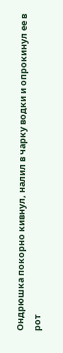Ондрюшка покорно кивнул, налил в чарку водки и опрокинул ее в рот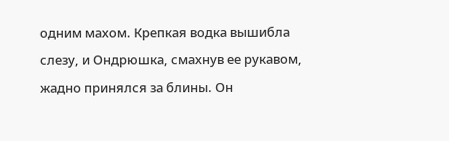одним махом. Крепкая водка вышибла слезу, и Ондрюшка, смахнув ее рукавом, жадно принялся за блины. Он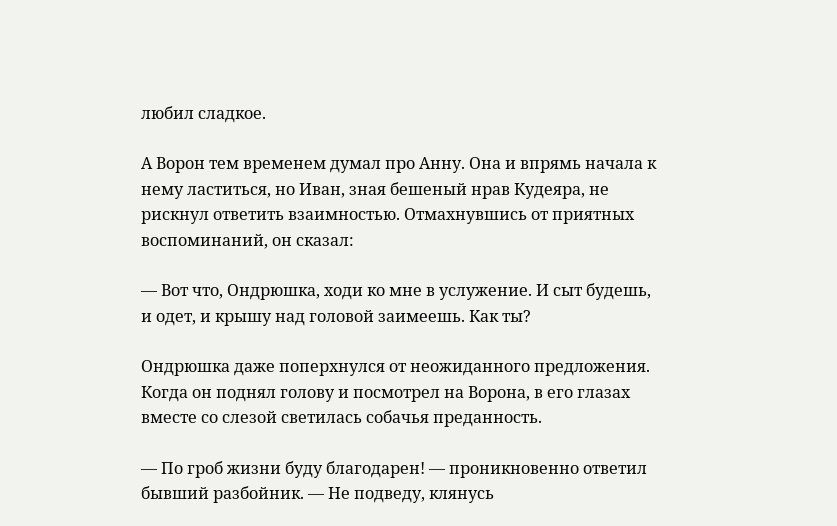любил сладкое.

А Ворон тем временем думал про Анну. Она и впрямь начала к нему ластиться, но Иван, зная бешеный нрав Кудеяра, не рискнул ответить взаимностью. Отмахнувшись от приятных воспоминаний, он сказал:

— Вот что, Ондрюшка, ходи ко мне в услужение. И сыт будешь, и одет, и крышу над головой заимеешь. Как ты?

Ондрюшка даже поперхнулся от неожиданного предложения. Когда он поднял голову и посмотрел на Ворона, в его глазах вместе со слезой светилась собачья преданность.

— По гроб жизни буду благодарен! — проникновенно ответил бывший разбойник. — Не подведу, клянусь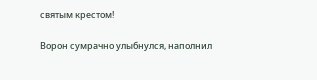святым крестом!

Ворон сумрачно улыбнулся, наполнил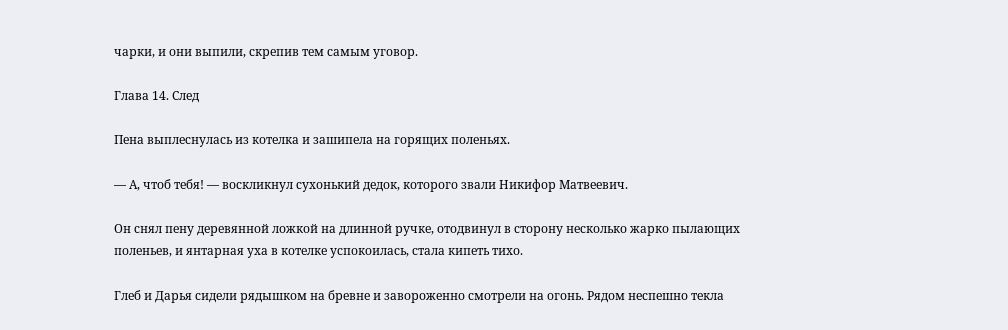чарки, и они выпили, скрепив тем самым уговор.

Глава 14. След

Пена выплеснулась из котелка и зашипела на горящих поленьях.

— А, чтоб тебя! — воскликнул сухонький дедок, которого звали Никифор Матвеевич.

Он снял пену деревянной ложкой на длинной ручке, отодвинул в сторону несколько жарко пылающих поленьев, и янтарная уха в котелке успокоилась, стала кипеть тихо.

Глеб и Дарья сидели рядышком на бревне и завороженно смотрели на огонь. Рядом неспешно текла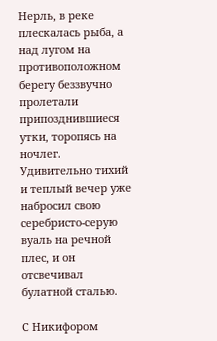Нерль, в реке плескалась рыба, а над лугом на противоположном берегу беззвучно пролетали припозднившиеся утки, торопясь на ночлег. Удивительно тихий и теплый вечер уже набросил свою серебристо-серую вуаль на речной плес, и он отсвечивал булатной сталью.

С Никифором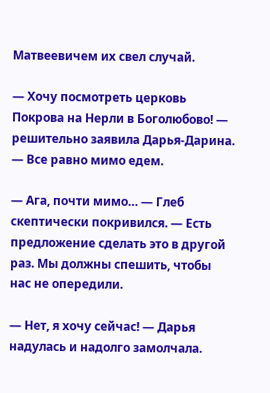Матвеевичем их свел случай.

— Хочу посмотреть церковь Покрова на Нерли в Боголюбово! — решительно заявила Дарья-Дарина. — Все равно мимо едем.

— Ага, почти мимо… — Глеб скептически покривился. — Есть предложение сделать это в другой раз. Мы должны спешить, чтобы нас не опередили.

— Нет, я хочу сейчас! — Дарья надулась и надолго замолчала.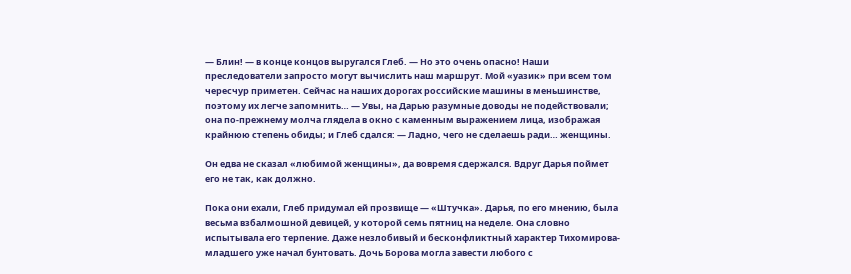— Блин! — в конце концов выругался Глеб. — Но это очень опасно! Наши преследователи запросто могут вычислить наш маршрут. Мой «уазик» при всем том чересчур приметен. Сейчас на наших дорогах российские машины в меньшинстве, поэтому их легче запомнить… — Увы, на Дарью разумные доводы не подействовали; она по-прежнему молча глядела в окно с каменным выражением лица, изображая крайнюю степень обиды; и Глеб сдался: — Ладно, чего не сделаешь ради… женщины.

Он едва не сказал «любимой женщины», да вовремя сдержался. Вдруг Дарья поймет его не так, как должно.

Пока они ехали, Глеб придумал ей прозвище — «Штучка». Дарья, по его мнению, была весьма взбалмошной девицей, у которой семь пятниц на неделе. Она словно испытывала его терпение. Даже незлобивый и бесконфликтный характер Тихомирова-младшего уже начал бунтовать. Дочь Борова могла завести любого с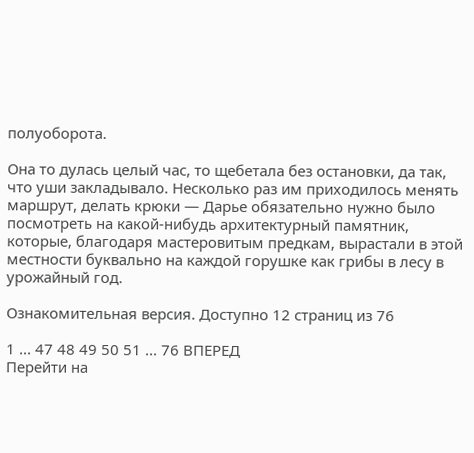полуоборота.

Она то дулась целый час, то щебетала без остановки, да так, что уши закладывало. Несколько раз им приходилось менять маршрут, делать крюки — Дарье обязательно нужно было посмотреть на какой-нибудь архитектурный памятник, которые, благодаря мастеровитым предкам, вырастали в этой местности буквально на каждой горушке как грибы в лесу в урожайный год.

Ознакомительная версия. Доступно 12 страниц из 76

1 ... 47 48 49 50 51 ... 76 ВПЕРЕД
Перейти на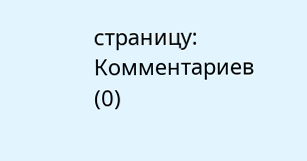страницу:
Комментариев (0)